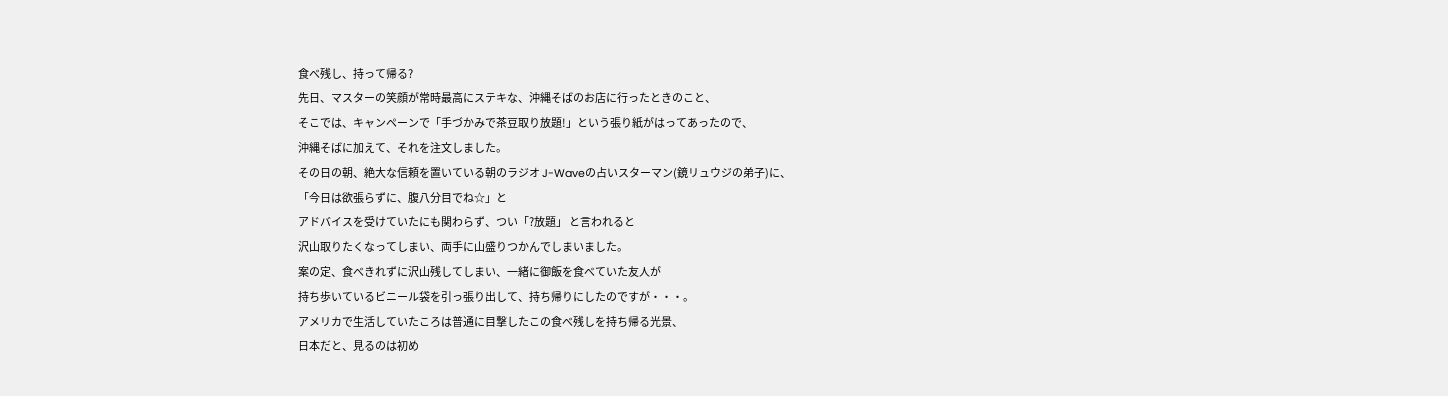食べ残し、持って帰る?
先日、マスターの笑顔が常時最高にステキな、沖縄そばのお店に行ったときのこと、
そこでは、キャンペーンで「手づかみで茶豆取り放題!」という張り紙がはってあったので、
沖縄そばに加えて、それを注文しました。
その日の朝、絶大な信頼を置いている朝のラジオ J-Waveの占いスターマン(鏡リュウジの弟子)に、
「今日は欲張らずに、腹八分目でね☆」と
アドバイスを受けていたにも関わらず、つい「?放題」 と言われると
沢山取りたくなってしまい、両手に山盛りつかんでしまいました。
案の定、食べきれずに沢山残してしまい、一緒に御飯を食べていた友人が
持ち歩いているビニール袋を引っ張り出して、持ち帰りにしたのですが・・・。
アメリカで生活していたころは普通に目撃したこの食べ残しを持ち帰る光景、
日本だと、見るのは初め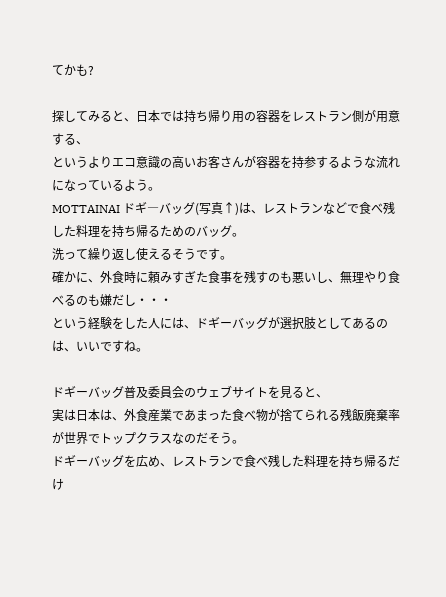てかも?

探してみると、日本では持ち帰り用の容器をレストラン側が用意する、
というよりエコ意識の高いお客さんが容器を持参するような流れになっているよう。
MOTTAINAI ドギ―バッグ(写真↑)は、レストランなどで食べ残した料理を持ち帰るためのバッグ。
洗って繰り返し使えるそうです。
確かに、外食時に頼みすぎた食事を残すのも悪いし、無理やり食べるのも嫌だし・・・
という経験をした人には、ドギーバッグが選択肢としてあるのは、いいですね。

ドギーバッグ普及委員会のウェブサイトを見ると、
実は日本は、外食産業であまった食べ物が捨てられる残飯廃棄率が世界でトップクラスなのだそう。
ドギーバッグを広め、レストランで食べ残した料理を持ち帰るだけ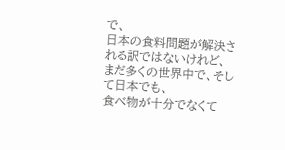で、
日本の食料問題が解決される訳ではないけれど、
まだ多くの世界中で、そして日本でも、
食べ物が十分でなくて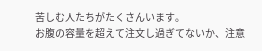苦しむ人たちがたくさんいます。
お腹の容量を超えて注文し過ぎてないか、注意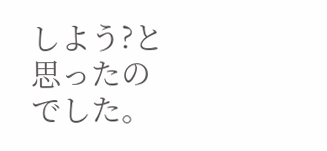しよう?と思ったのでした。